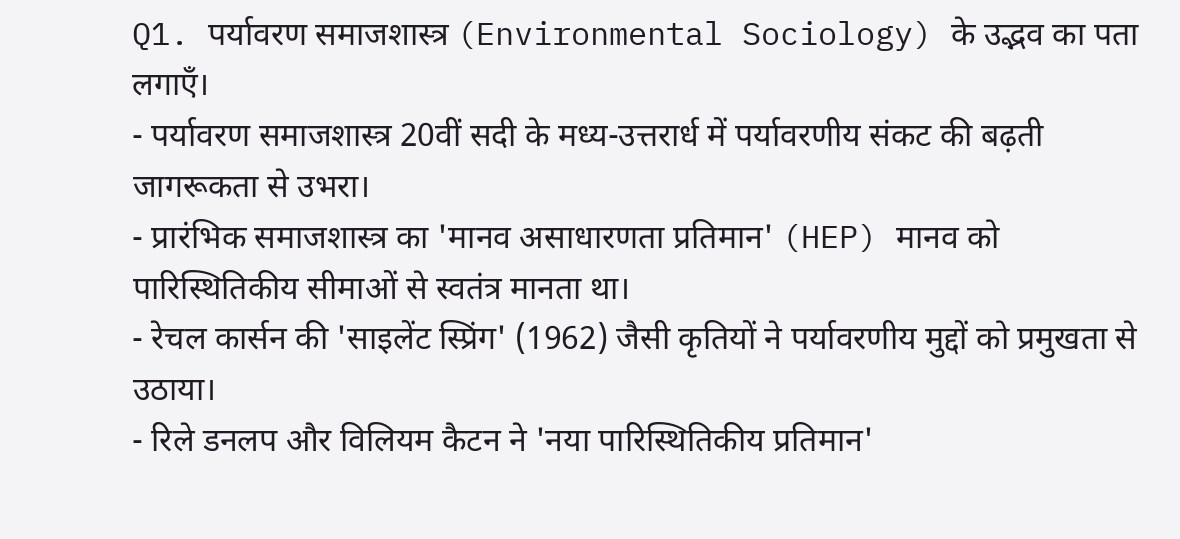Q1. पर्यावरण समाजशास्त्र (Environmental Sociology) के उद्भव का पता लगाएँ।
- पर्यावरण समाजशास्त्र 20वीं सदी के मध्य-उत्तरार्ध में पर्यावरणीय संकट की बढ़ती जागरूकता से उभरा।
- प्रारंभिक समाजशास्त्र का 'मानव असाधारणता प्रतिमान' (HEP) मानव को पारिस्थितिकीय सीमाओं से स्वतंत्र मानता था।
- रेचल कार्सन की 'साइलेंट स्प्रिंग' (1962) जैसी कृतियों ने पर्यावरणीय मुद्दों को प्रमुखता से उठाया।
- रिले डनलप और विलियम कैटन ने 'नया पारिस्थितिकीय प्रतिमान'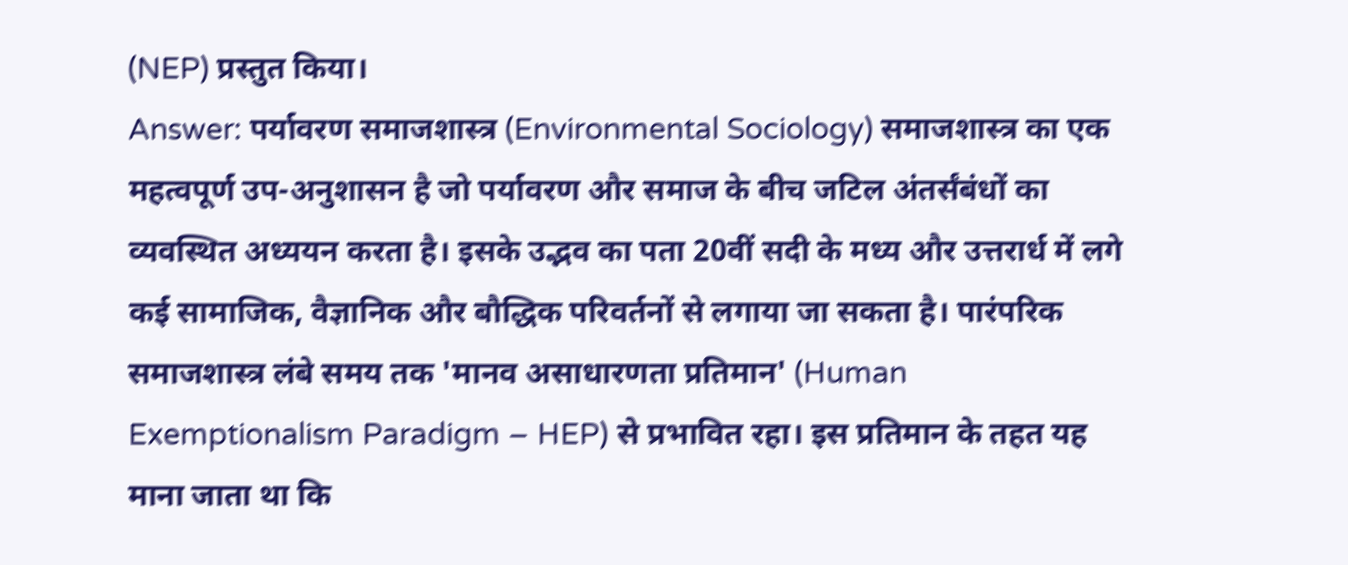(NEP) प्रस्तुत किया।
Answer: पर्यावरण समाजशास्त्र (Environmental Sociology) समाजशास्त्र का एक महत्वपूर्ण उप-अनुशासन है जो पर्यावरण और समाज के बीच जटिल अंतर्संबंधों का व्यवस्थित अध्ययन करता है। इसके उद्भव का पता 20वीं सदी के मध्य और उत्तरार्ध में लगे कई सामाजिक, वैज्ञानिक और बौद्धिक परिवर्तनों से लगाया जा सकता है। पारंपरिक समाजशास्त्र लंबे समय तक 'मानव असाधारणता प्रतिमान' (Human Exemptionalism Paradigm – HEP) से प्रभावित रहा। इस प्रतिमान के तहत यह माना जाता था कि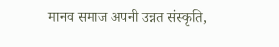मानव समाज अपनी उन्नत संस्कृति,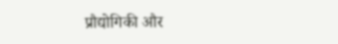प्रौद्योगिकी और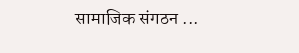सामाजिक संगठन ...